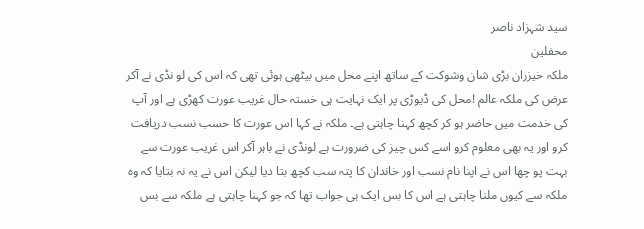سید شہزاد ناصر
محفلین
ملکہ خیزران بڑی شان وشوکت کے ساتھ اپنے محل میں بیٹھی ہوئی تھی کہ اس کی لو نڈی نے آکر عرض کی ملکہ عالم !محل کی ڈیوڑی پر ایک نہایت ہی خستہ حال غریب عورت کھڑی ہے اور آپ کی خدمت میں حاضر ہو کر کچھ کہنا چاہتی ہے۔ ملکہ نے کہا اس عورت کا حسب نسب دریافت کرو اور یہ بھی معلوم کرو اسے کس چیز کی ضرورت ہے لونڈی نے باہر آکر اس غریب عورت سے بہت پو چھا اس نے اپنا نام نسب اور خاندان کا پتہ سب کچھ بتا دیا لیکن اس نے یہ نہ بتایا کہ وہ ملکہ سے کیوں ملنا چاہتی ہے اس کا بس ایک ہی جواب تھا کہ جو کہنا چاہتی ہے ملکہ سے بس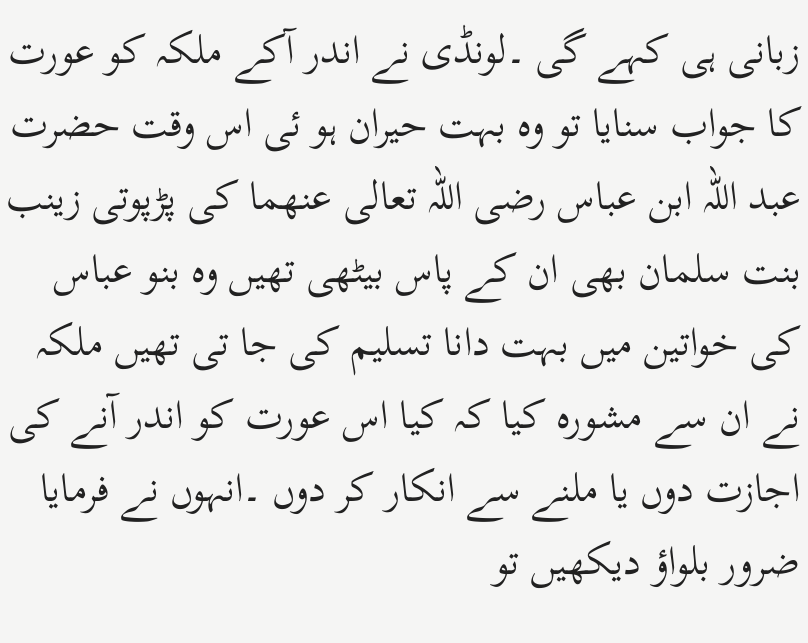زبانی ہی کہے گی ۔لونڈی نے اندر آکے ملکہ کو عورت کا جواب سنایا تو وہ بہت حیران ہو ئی اس وقت حضرت عبد اللہ ابن عباس رضی اللہ تعالی عنھما کی پڑپوتی زینب بنت سلمان بھی ان کے پاس بیٹھی تھیں وہ بنو عباس کی خواتین میں بہت دانا تسلیم کی جا تی تھیں ملکہ نے ان سے مشورہ کیا کہ کیا اس عورت کو اندر آنے کی اجازت دوں یا ملنے سے انکار کر دوں ۔انہوں نے فرمایا ضرور بلواؤ دیکھیں تو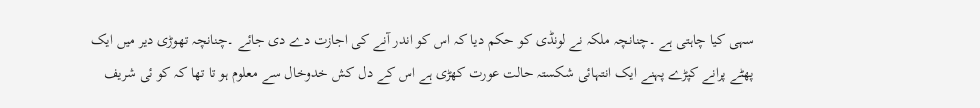سہی کیا چاہتی ہے ۔چنانچہ ملکہ نے لونڈی کو حکم دیا کہ اس کو اندر آنے کی اجازت دے دی جائے ۔چنانچہ تھوڑی دیر میں ایک پھٹے پرانے کپڑے پہنے ایک انتہائی شکستہ حالت عورت کھڑی ہے اس کے دل کش خدوخال سے معلوم ہو تا تھا کہ کو ئی شریف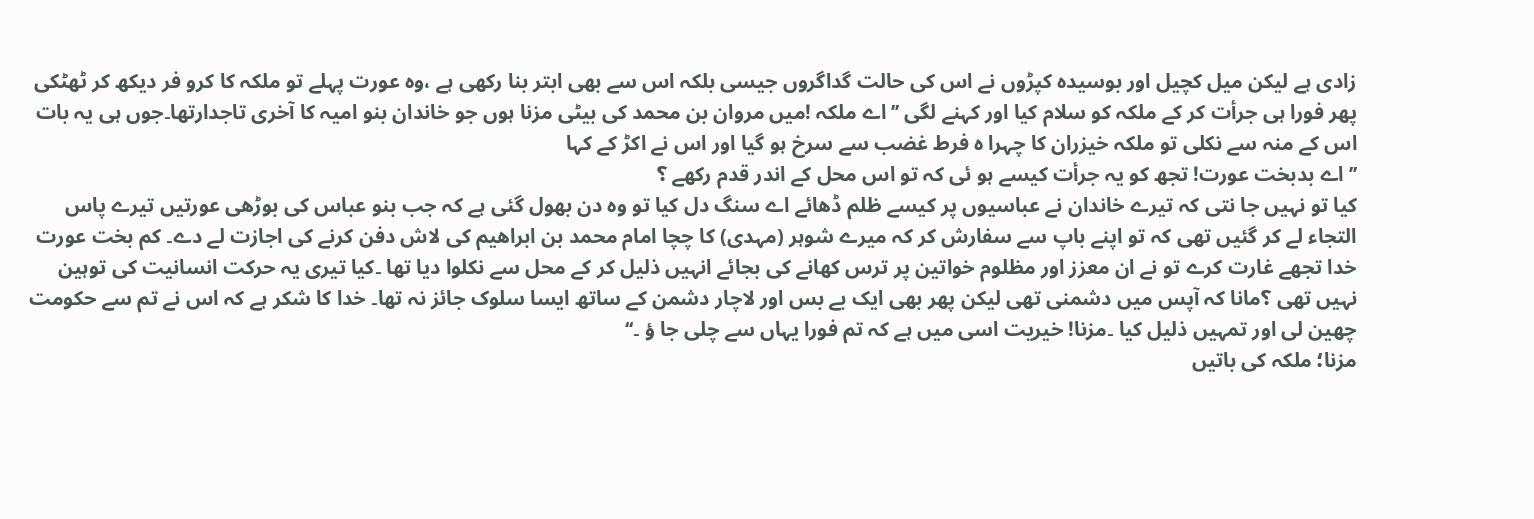زادی ہے لیکن میل کچیل اور بوسیدہ کپڑوں نے اس کی حالت گداگروں جیسی بلکہ اس سے بھی ابتر بنا رکھی ہے ،وہ عورت پہلے تو ملکہ کا کرو فر دیکھ کر ٹھٹکی پھر فورا ہی جرأت کر کے ملکہ کو سلام کیا اور کہنے لگی ’’اے ملکہ !میں مروان بن محمد کی بیٹی مزنا ہوں جو خاندان بنو امیہ کا آخری تاجدارتھا۔جوں ہی یہ بات اس کے منہ سے نکلی تو ملکہ خیزران کا چہرا ہ فرط غضب سے سرخ ہو گیا اور اس نے اکڑ کے کہا
’’اے بدبخت عورت! تجھ کو یہ جرأت کیسے ہو ئی کہ تو اس محل کے اندر قدم رکھے ؟
کیا تو نہیں جا نتی کہ تیرے خاندان نے عباسیوں پر کیسے ظلم ڈھائے اے سنگ دل کیا تو وہ دن بھول گئی ہے کہ جب بنو عباس کی بوڑھی عورتیں تیرے پاس التجاء لے کر گئیں تھی کہ تو اپنے باپ سے سفارش کر کہ میرے شوہر (مہدی) کا چچا امام محمد بن ابراھیم کی لاش دفن کرنے کی اجازت لے دے۔ کم بخت عورت خدا تجھے غارت کرے تو نے ان معزز اور مظلوم خواتین پر ترس کھانے کی بجائے انہیں ذلیل کر کے محل سے نکلوا دیا تھا ۔کیا تیری یہ حرکت انسانیت کی توہین نہیں تھی ؟مانا کہ آپس میں دشمنی تھی لیکن پھر بھی ایک بے بس اور لاچار دشمن کے ساتھ ایسا سلوک جائز نہ تھا۔ خدا کا شکر ہے کہ اس نے تم سے حکومت چھین لی اور تمہیں ذلیل کیا ۔مزنا! خیریت اسی میں ہے کہ تم فورا یہاں سے چلی جا ؤ ۔‘‘
مزنا؛ ملکہ کی باتیں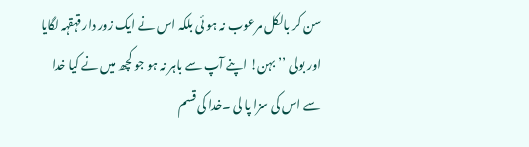سن کر بالکل مرعوب نہ ہو ئی بلکہ اس نے ایک زور دار قہقہہ لگایا اور بولی ’’بہن! اپنے آپ سے باہر نہ ہو جو کچھ میں نے کیا خدا سے اس کی سزا پا لی ۔خدا کی قسم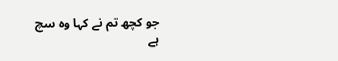جو کچھ تم نے کہا وہ سچ ہے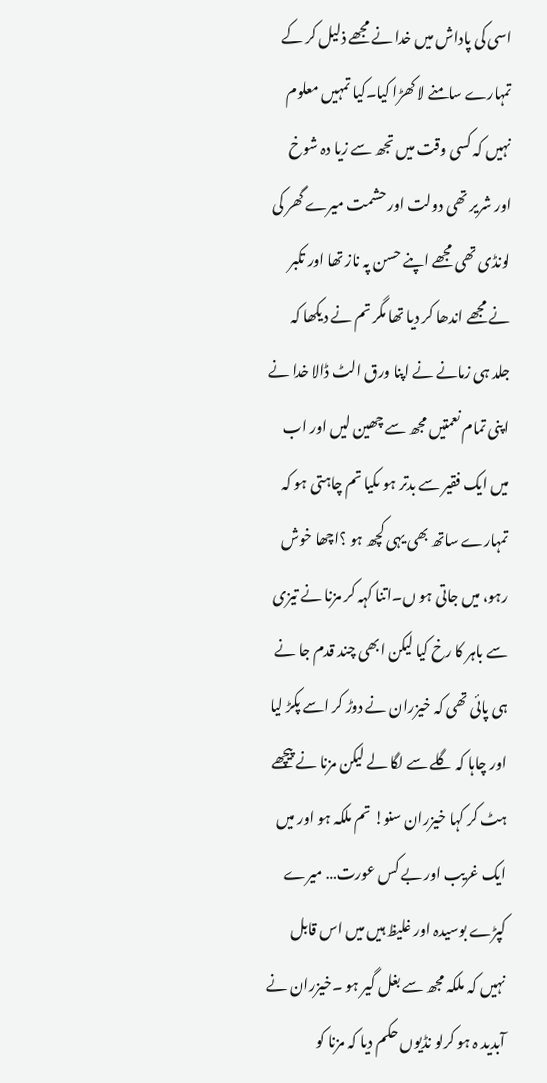اسی کی پاداش میں خدا نے مجھے ذلیل کر کے تمہارے سامنے لا کھڑا کیا۔کیا تمہیں معلوم نہیں کہ کسی وقت میں تجھ سے زیا دہ شوخ اور شریر تھی دولت اور حشمت میرے گھر کی لونڈی تھی مجھے اپنے حسن پہ ناز تھا اور تکبر نے مجھے اندھا کر دیا تھا مگر تم نے دیکھا کہ جلد ہی زمانے نے اپنا ورق الٹ ڈالا خدا نے اپنی تمام نعمتیں مجھ سے چھین لیں اور اب میں ایک فقیر سے بدتر ہو ںکیا تم چاہتی ہو کہ تمہارے ساتھ بھی یہی کچھ ہو ؟اچھا خوش رہو، میں جاتی ہو ں۔اتنا کہہ کر مزنا نے تیزی سے باہر کا رخ کیا لیکن ابھی چند قدم جا نے ہی پائی تھی کہ خیزران نے دوڑ کر اسے پکڑ لیا اور چاہا کہ گلے سے لگا لے لیکن مزنا نے پیچھے ہٹ کر کہا خیزران سنو! تم ملکہ ہو اور میں ایک غریب اور بے کس عورت… میرے کپڑے بوسیدہ اور غلیظ ہیں میں اس قابل نہیں کہ ملکہ مجھ سے بغل گیر ہو ۔خیزران نے آبدید ہ ہو کرلو نڈیوں حکم دیا کہ مزنا کو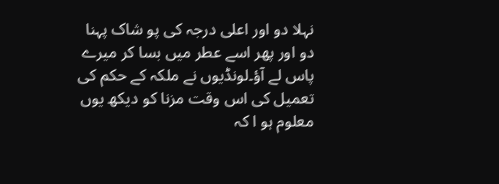نہلا دو اور اعلی درجہ کی پو شاک پہنا دو اور پھر اسے عطر میں بسا کر میرے پاس لے آؤ۔لونڈیوں نے ملکہ کے حکم کی تعمیل کی اس وقت مزنا کو دیکھ یوں معلوم ہو ا کہ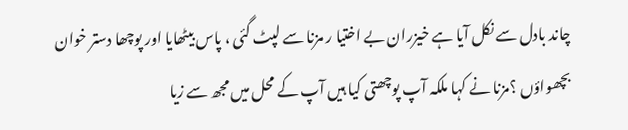چاند بادل سے نکل آیا ہے خیزران بے اختیا ر مزنا سے لپٹ گئی ، پاس بیٹھایا اور پوچھا دستر خوان بچھواؤں ؟مزنا نے کہا ملکہ آپ پوچھتی کیا ہیں آپ کے محل میں مجھ سے زیا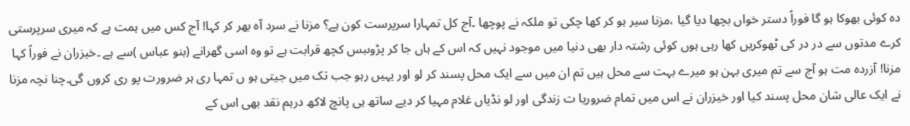دہ کوئی بھوکا ہو گا فوراً دستر خواں بچھا دیا گیا ،مزنا سیر ہو کر کھا چکی تو ملکہ نے پوچھا ۔آج کل تمہارا سرپرست کون ہے؟ مزنا نے سرد آہ بھر کر کہا! آج کس میں ہمت ہے کہ میری سرپرستی کرے مدتوں سے در در کی ٹھوکریں کھا رہی ہوں کوئی رشتہ دار بھی دنیا میں موجود نہیں کہ اس کے ہاں جا کر پڑوںبس کچھ قرابت ہے تو وہ اسی گھرانے (بنو عباس )سے ہے ۔خیزران نے فوراً کہا مزنا! آزردہ مت ہو آج سے تم میری بہن ہو میرے بہت سے محل ہیں تم ان میں سے ایک محل پسند کر لو اور یہیں رہو جب تک میں جیتی ہو ں تمہا ری ہر ضرورت پو ری کروں گی۔چنا نچہ مزنا نے ایک عالی شان محل پسند کیا اور خیزران نے اس میں تمام ضروریا ت زندگی اور لو نڈیاں غلام مہیا کر دیے ساتھ ہی پانچ لاکھ درہم نقد بھی اس کے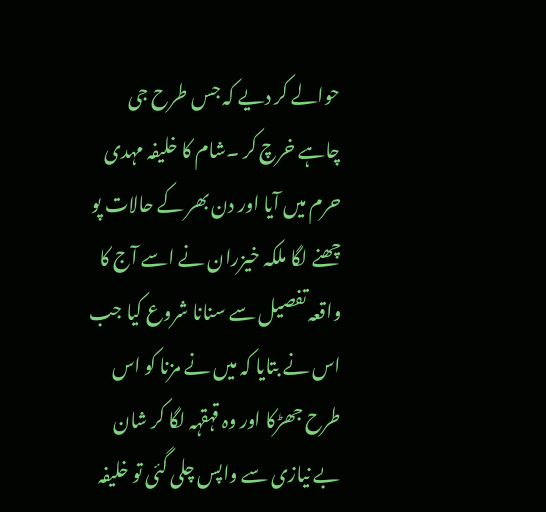حوالے کر دیے کہ جس طرح جی چاہے خرچ کر ۔شام کا خلیفہ مہدی حرم میں آیا اور دن بھر کے حالات پو چھنے لگا ملکہ خیزران نے اسے آج کا واقعہ تفصیل سے سنانا شروع کیا جب اس نے بتایا کہ میں نے مزنا کو اس طرح جھڑکا اور وہ قہقہہ لگا کر شان بے نیازی سے واپس چلی گئی تو خلیفہ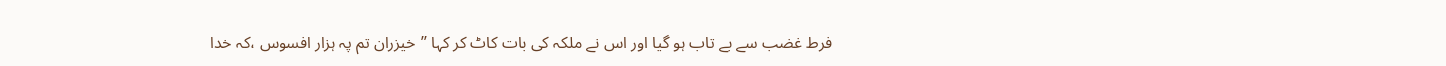فرط غضب سے بے تاب ہو گیا اور اس نے ملکہ کی بات کاٹ کر کہا ’’خیزران تم پہ ہزار افسوس ،کہ خدا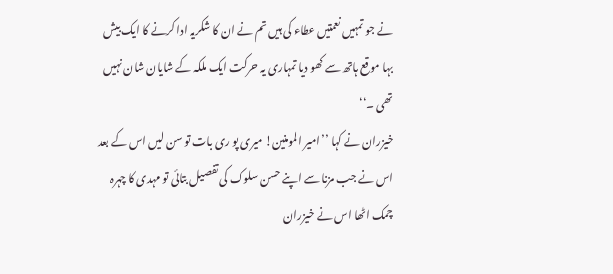نے جو تمہیں نعمتیں عطاء کی ہیں تم نے ان کا شکریہ ادا کرنے کا ایک بیش بہا موقع ہاتھ سے کھو دیا تمہاری یہ حرکت ایک ملکہ کے شایان شان نہیں تھی ۔‘‘
خیزران نے کہا ’’امیر المومنین! میری پو ری بات تو سن لیں اس کے بعد اس نے جب مزنا سے اپنے حسن سلوک کی تفصیل بتائی تو مہدی کا چہرہ چمک اٹھا اس نے خیزران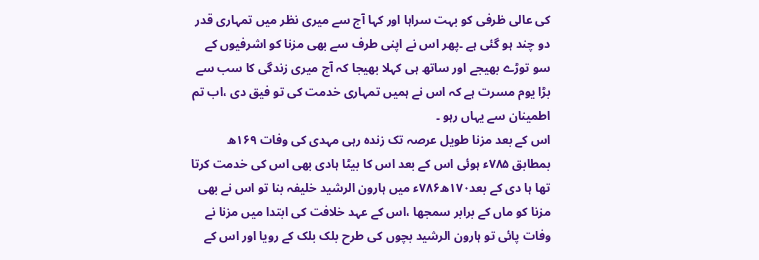کی عالی ظرفی کو بہت سراہا اور کہا آج سے میری نظر میں تمہاری قدر دو چند ہو گئی ہے ۔پھر اس نے اپنی طرف سے بھی مزنا کو اشرفیوں کے سو توڑے بھیجے اور ساتھ ہی کہلا بھیجا کہ آج میری زندگی کا سب سے بڑا یوم مسرت ہے کہ اس نے ہمیں تمہاری خدمت کی تو فیق دی ،اب تم اطمینان سے یہاں رہو ۔
اس کے بعد مزنا طویل عرصہ تک زندہ رہی مہدی کی وفات ۱۶۹ھ بمطابق ۷۸۵ء ہوئی اس کے بعد اس کا بیٹا ہادی بھی اس کی خدمت کرتا تھا ہا دی کے بعد۱۷۰ھ۷۸۶ء میں ہارون الرشید خلیفہ بنا تو اس نے بھی مزنا کو ماں کے برابر سمجھا ،اس کے عہد خلافت کی ابتدا میں مزنا نے وفات پائی تو ہارون الرشید بچوں کی طرح بلک بلک کے رویا اور اس کے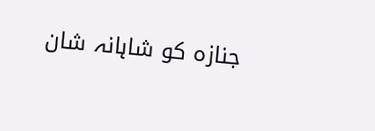جنازہ کو شاہانہ شان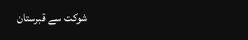شوکت سے قبرستان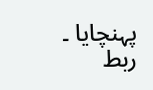پہنچایا ۔
ربط